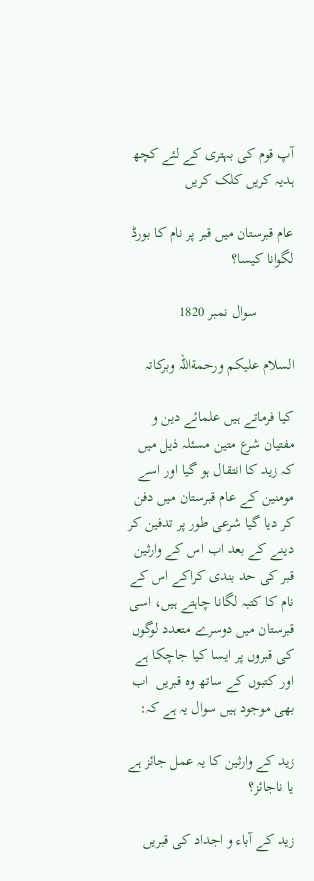آپ قوم کی بہتری کے لئے کچھ ہدیہ کریں کلک کریں

عام قبرستان میں قبر پر نام کا بورڈ لگوانا کیسا؟

          سوال نمبر 1820

السلام علیکم ورحمةاللہ وبرکاتہ

کیا فرماتے ہیں علمائے دین و مفتیان شرع متین مسئلہ ذیل میں کہ زید کا انتقال ہو گیا اور اسے مومنین کے عام قبرستان میں دفن کر دیا گیا شرعی طور پر تدفین کر دینے کے بعد اب اس کے وارثین قبر کی حد بندی کراکے اس کے نام کا کتبہ لگانا چاہتے ہیں، اسی قبرستان میں دوسرے متعدد لوگوں کی قبروں پر ایسا کیا جاچکا ہے اور کتبوں کے ساتھ وہ قبریں  اب بھی موجود ہیں سوال یہ ہے کہ:

زید کے وارثین کا یہ عمل جائز ہے یا ناجائز؟

زيد کے آباء و اجداد کی قبریں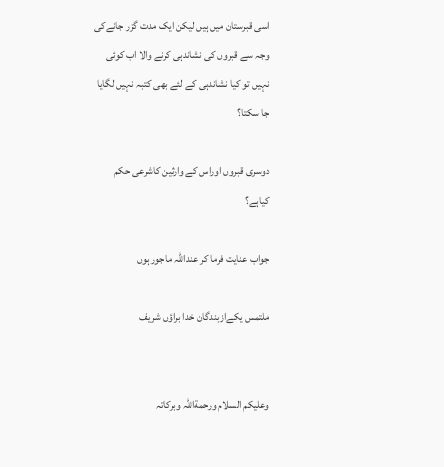اسی قبرستان میں ہیں لیکن ایک مدت گزر جانےکی وجہ سے قبروں کی نشاندہی کرنے والا اب کوئی نہیں تو کیا نشاندہی کے لئے بھی کتبہ نہیں لگایا جا سکتا؟

دوسری قبروں اوراس کے وارثین کاشرعی حکم کیاہے؟

جواب عنایت فرما کر عنداللہ ماجورہوں

ملتمس یکےازبندگان خدا براؤں شریف


وعلیکم السلام ورحمةاللہ وبرکاتہ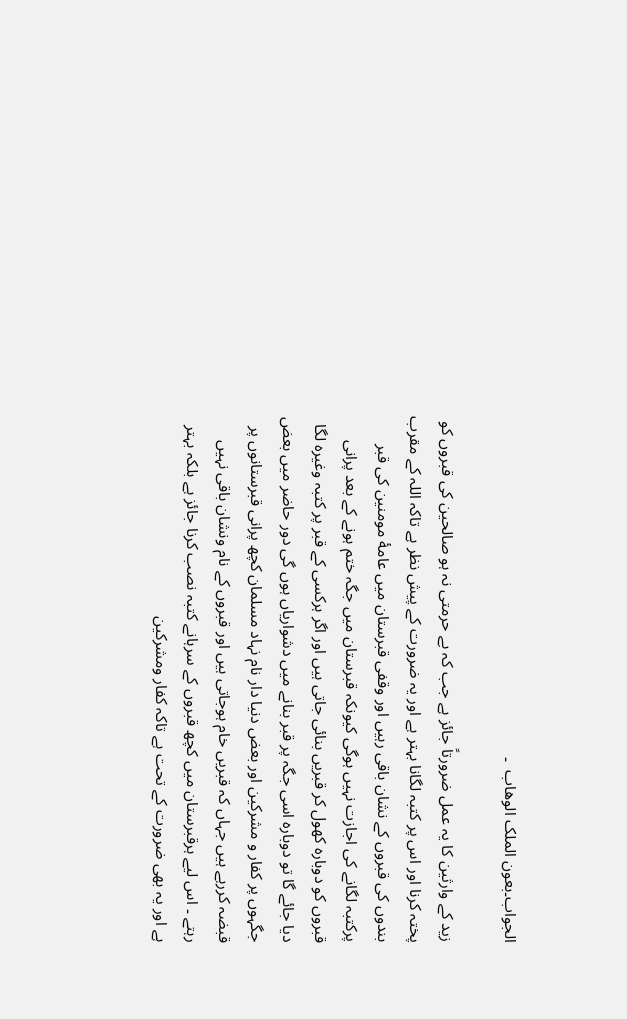الجواب۔بعون الملک الوھاب  ۔

زید کے وارثین کا یہ عمل ضرورتاً جائز ہے جب کہ بے حرمتی نہ ہو صالحین کی قبروں کو پختہ کرنا اور اس پر کتبہ لگانا بہتر ہے اور یہ ضرورت کے پیش نظر ہے تاکہ اللہ کے مقرب بندوں کی قبروں کے نشان باقی رہیں اور وقفی قبرستان میں عامۀ مومنین کی قبر پرکتبہ لگانے کی اجازت نہیں ہوگی کیونکہ قبرستان میں جگہ ختم ہونے کے بعد پرانی قبروں کو دوبارہ کھول کر قبریں بنائی جاتی ہیں اور اگر ہرکسی کے قبر پر کتبہ وغیرہ لگا دیا جائے گا تو دوبارہ اسی جگہ پر قبر بنانے میں دشواریاں ہوں گی دور حاضر میں بعض جگہوں پر کفار و مشرکین اور بعض دنیا دار نام نہاد مسلمان کچھ پرانی قبرستانوں پر قبضہ کررہے ہیں جہاں کہ قبریں خام ہوجاتی ہیں اور قبروں کے نام ونشان باقی نہیں رہتے ۔ اس لیے ہرقبرستان میں کچھ قبروں کے سرہانے کتبہ نصب کرنا جائز ہے بلکہ بہتر ہے اور یہ بھی ضرورت کے تحت ہے تاکہ کفار ومشرکین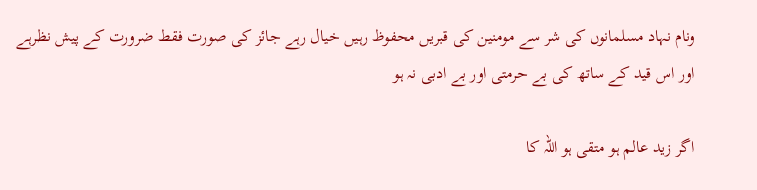ونام نہاد مسلمانوں کی شر سے مومنین کی قبریں محفوظ رہیں خیال رہے جائز کی صورت فقط ضرورت کے پیش نظرہے اور اس قید کے ساتھ کی بے حرمتی اور بے ادبی نہ ہو

اگر زید عالم ہو متقی ہو اللہ کا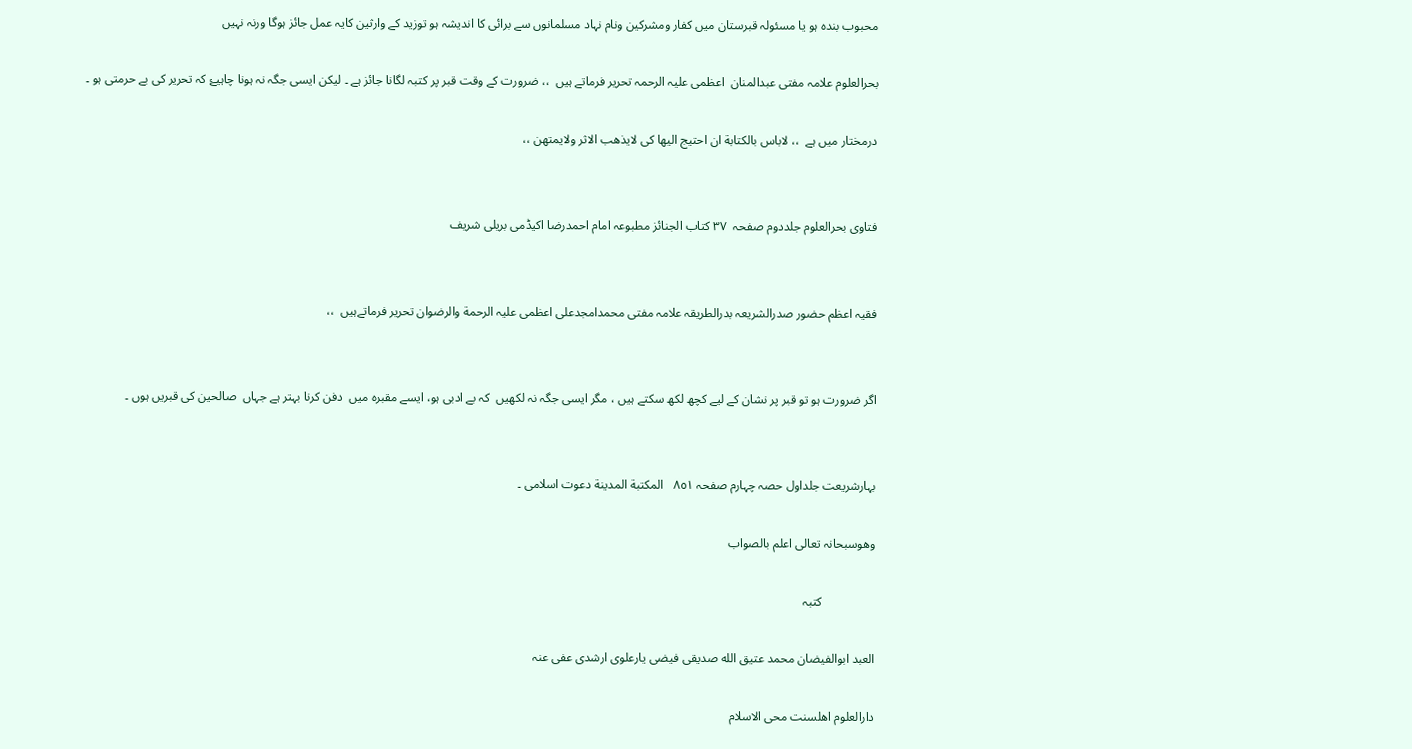محبوب بندہ ہو یا مسئولہ قبرستان میں کفار ومشرکین ونام نہاد مسلمانوں سے برائی کا اندیشہ ہو توزید کے وارثین کایہ عمل جائز ہوگا ورنہ نہیں

بحرالعلوم علامہ مفتی عبدالمنان  اعظمی علیہ الرحمہ تحریر فرماتے ہیں  ،، ضرورت کے وقت قبر پر کتبہ لگانا جائز ہے ۔ لیکن ایسی جگہ نہ ہونا چاہیۓ کہ تحریر کی بے حرمتی ہو ۔

درمختار میں ہے  ،، لاباس بالکتابة ان احتیج الیھا کی لایذھب الاثر ولایمتھن ،،


فتاوی بحرالعلوم جلددوم صفحہ  ٣٧ کتاب الجنائز مطبوعہ امام احمدرضا اکیڈمی بریلی شریف


فقیہ اعظم حضور صدرالشریعہ بدرالطریقہ علامہ مفتی محمدامجدعلی اعظمی علیہ الرحمة والرضوان تحریر فرماتےہیں  ،،


اگر ضرورت ہو تو قبر پر نشان کے لیے کچھ لکھ سکتے ہیں ، مگر ایسی جگہ نہ لکھیں  کہ بے ادبی ہو، ایسے مقبرہ میں  دفن کرنا بہتر ہے جہاں  صالحین کی قبریں ہوں ۔


بہارشریعت جلداول حصہ چہارم صفحہ ٨٥١   المکتبة المدینة دعوت اسلامی ۔

وھوسبحانہ تعالی اعلم بالصواب

                 کتبہ

العبد ابوالفیضان محمد عتیق الله صدیقی فیضی یارعلوی ارشدی عفی عنہ

دارالعلوم اھلسنت محی الاسلام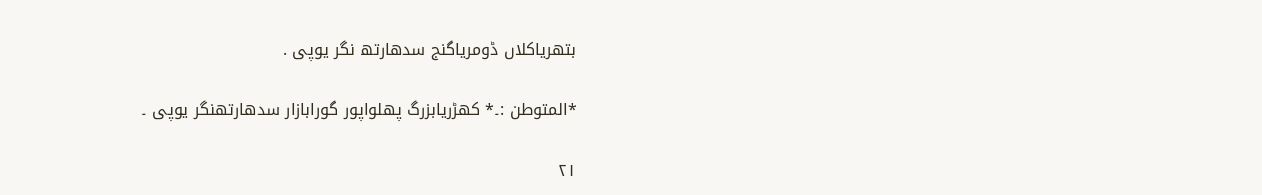بتھریاکلاں ڈومریاگنج سدھارتھ نگر یوپی .

*المتوطن :۔* کھڑریابزرگ پھلواپور گورابازار سدھارتھنگر یوپی ۔

٢١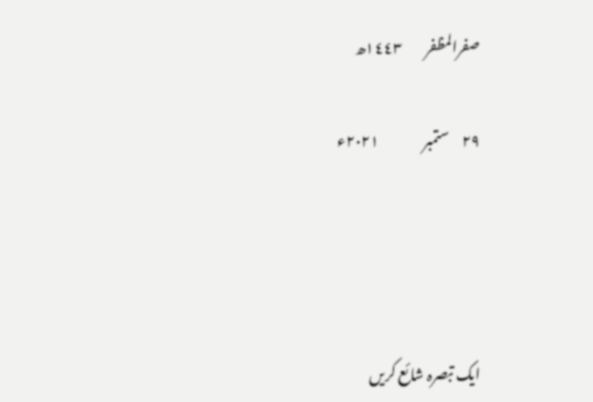صفرالمظفر        ١٤٤٣ھ

٢٩     ستمبر               ٢٠٢١ء




ایک تبصرہ شائع کریں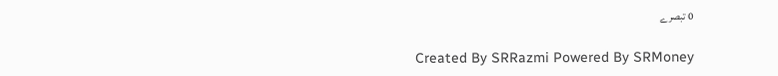0 تبصرے

Created By SRRazmi Powered By SRMoney